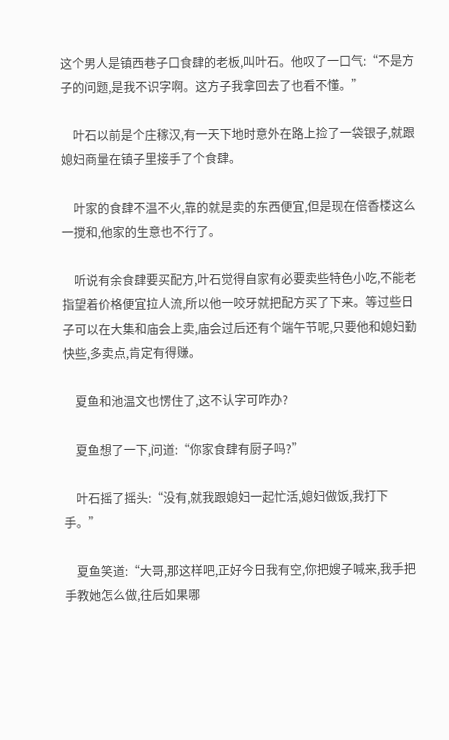这个男人是镇西巷子口食肆的老板,叫叶石。他叹了一口气:“不是方子的问题,是我不识字啊。这方子我拿回去了也看不懂。”

    叶石以前是个庄稼汉,有一天下地时意外在路上捡了一袋银子,就跟媳妇商量在镇子里接手了个食肆。

    叶家的食肆不温不火,靠的就是卖的东西便宜,但是现在倍香楼这么一搅和,他家的生意也不行了。

    听说有余食肆要买配方,叶石觉得自家有必要卖些特色小吃,不能老指望着价格便宜拉人流,所以他一咬牙就把配方买了下来。等过些日子可以在大集和庙会上卖,庙会过后还有个端午节呢,只要他和媳妇勤快些,多卖点,肯定有得赚。

    夏鱼和池温文也愣住了,这不认字可咋办?

    夏鱼想了一下,问道:“你家食肆有厨子吗?”

    叶石摇了摇头:“没有,就我跟媳妇一起忙活,媳妇做饭,我打下手。”

    夏鱼笑道:“大哥,那这样吧,正好今日我有空,你把嫂子喊来,我手把手教她怎么做,往后如果哪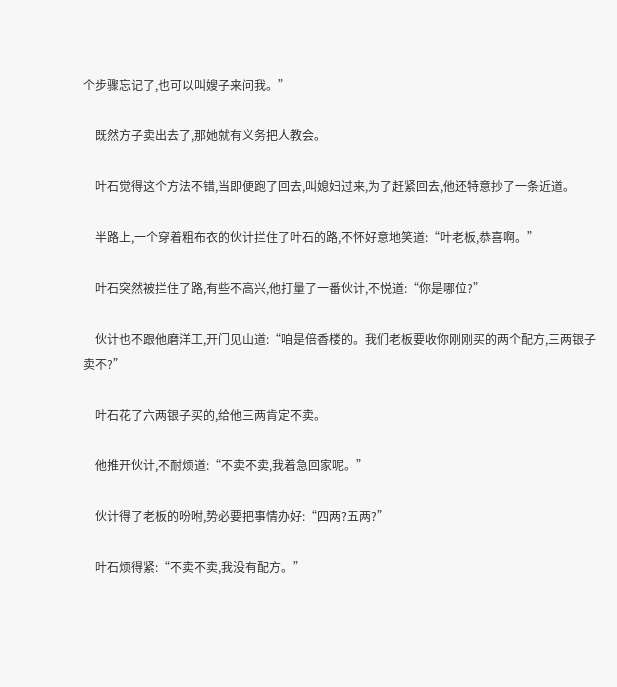个步骤忘记了,也可以叫嫂子来问我。”

    既然方子卖出去了,那她就有义务把人教会。

    叶石觉得这个方法不错,当即便跑了回去,叫媳妇过来,为了赶紧回去,他还特意抄了一条近道。

    半路上,一个穿着粗布衣的伙计拦住了叶石的路,不怀好意地笑道:“叶老板,恭喜啊。”

    叶石突然被拦住了路,有些不高兴,他打量了一番伙计,不悦道:“你是哪位?”

    伙计也不跟他磨洋工,开门见山道:“咱是倍香楼的。我们老板要收你刚刚买的两个配方,三两银子卖不?”

    叶石花了六两银子买的,给他三两肯定不卖。

    他推开伙计,不耐烦道:“不卖不卖,我着急回家呢。”

    伙计得了老板的吩咐,势必要把事情办好:“四两?五两?”

    叶石烦得紧:“不卖不卖,我没有配方。”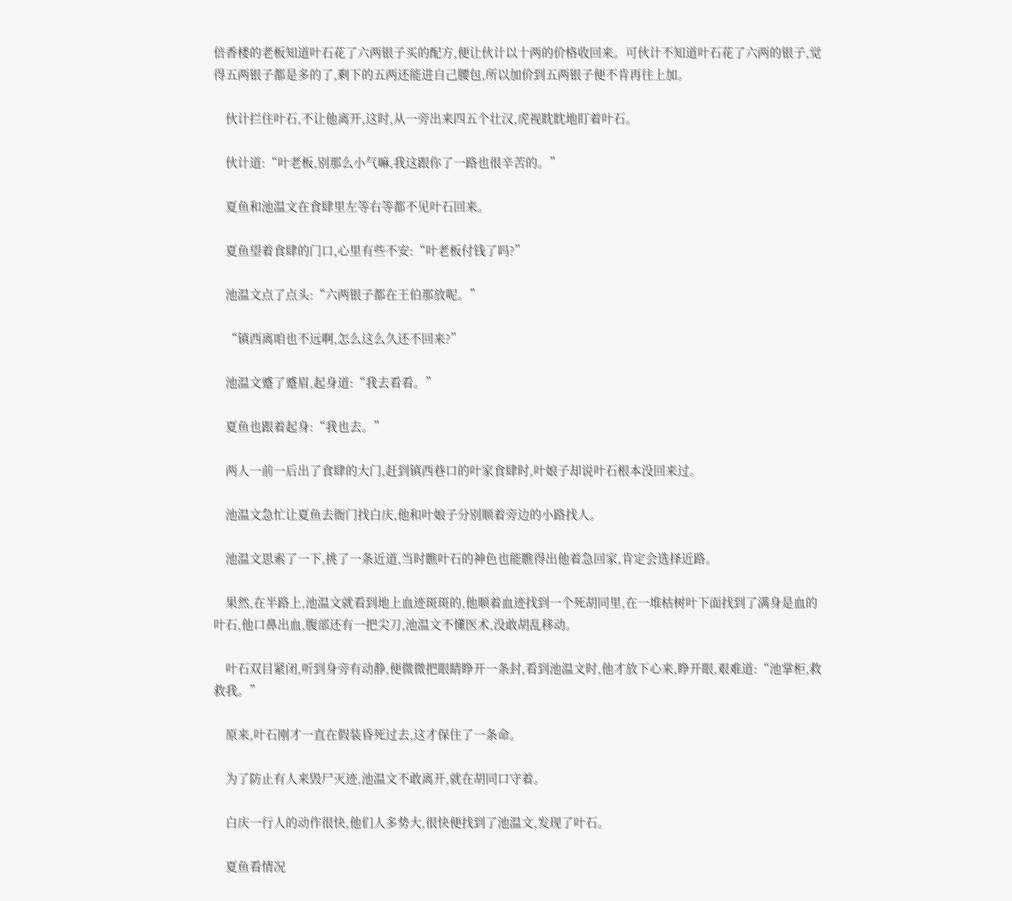倍香楼的老板知道叶石花了六两银子买的配方,便让伙计以十两的价格收回来。可伙计不知道叶石花了六两的银子,觉得五两银子都是多的了,剩下的五两还能进自己腰包,所以加价到五两银子便不肯再往上加。

    伙计拦住叶石,不让他离开,这时,从一旁出来四五个壮汉,虎视眈眈地盯着叶石。

    伙计道:“叶老板,别那么小气嘛,我这跟你了一路也很辛苦的。”

    夏鱼和池温文在食肆里左等右等都不见叶石回来。

    夏鱼望着食肆的门口,心里有些不安:“叶老板付钱了吗?”

    池温文点了点头:“六两银子都在王伯那放呢。”

    “镇西离咱也不远啊,怎么这么久还不回来?”

    池温文蹙了蹙眉,起身道:“我去看看。”

    夏鱼也跟着起身:“我也去。”

    两人一前一后出了食肆的大门,赶到镇西巷口的叶家食肆时,叶娘子却说叶石根本没回来过。

    池温文急忙让夏鱼去衙门找白庆,他和叶娘子分别顺着旁边的小路找人。

    池温文思索了一下,挑了一条近道,当时瞧叶石的神色也能瞧得出他着急回家,肯定会选择近路。

    果然,在半路上,池温文就看到地上血迹斑斑的,他顺着血迹找到一个死胡同里,在一堆枯树叶下面找到了满身是血的叶石,他口鼻出血,腹部还有一把尖刀,池温文不懂医术,没敢胡乱移动。

    叶石双目紧闭,听到身旁有动静,便微微把眼睛睁开一条封,看到池温文时,他才放下心来,睁开眼,艰难道:“池掌柜,救救我。”

    原来,叶石刚才一直在假装昏死过去,这才保住了一条命。

    为了防止有人来毁尸灭迹,池温文不敢离开,就在胡同口守着。

    白庆一行人的动作很快,他们人多势大,很快便找到了池温文,发现了叶石。

    夏鱼看情况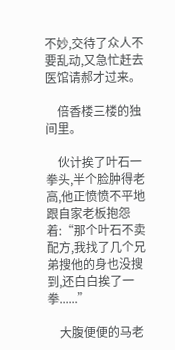不妙,交待了众人不要乱动,又急忙赶去医馆请郝才过来。

    倍香楼三楼的独间里。

    伙计挨了叶石一拳头,半个脸肿得老高,他正愤愤不平地跟自家老板抱怨着:“那个叶石不卖配方,我找了几个兄弟搜他的身也没搜到,还白白挨了一拳......”

    大腹便便的马老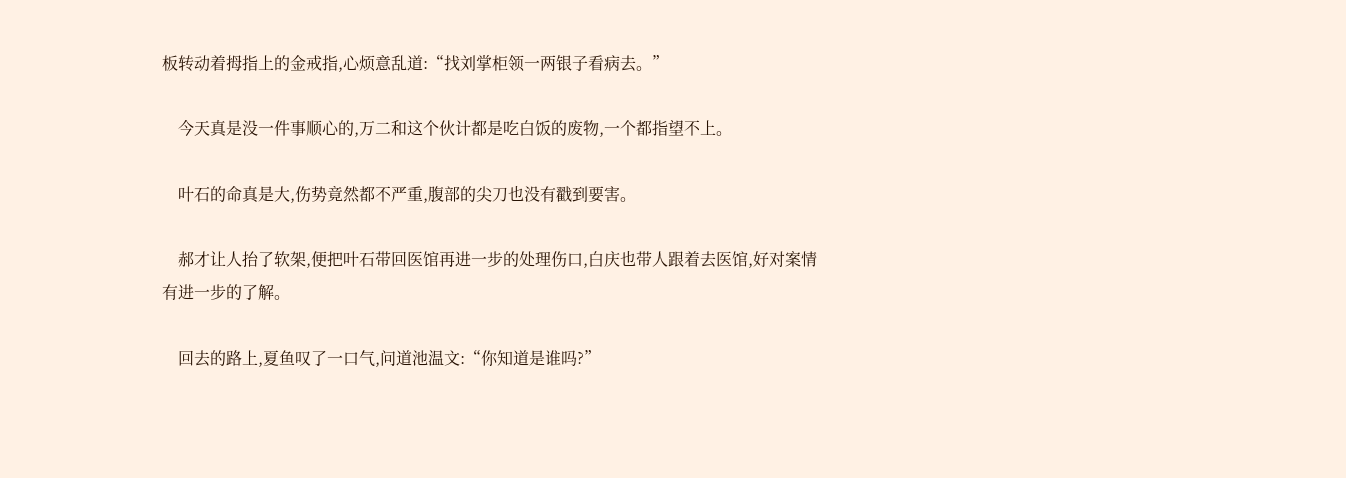板转动着拇指上的金戒指,心烦意乱道:“找刘掌柜领一两银子看病去。”

    今天真是没一件事顺心的,万二和这个伙计都是吃白饭的废物,一个都指望不上。

    叶石的命真是大,伤势竟然都不严重,腹部的尖刀也没有戳到要害。

    郝才让人抬了软架,便把叶石带回医馆再进一步的处理伤口,白庆也带人跟着去医馆,好对案情有进一步的了解。

    回去的路上,夏鱼叹了一口气,问道池温文:“你知道是谁吗?”